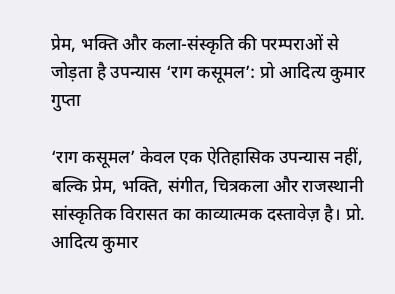प्रेम, भक्ति और कला-संस्कृति की परम्पराओं से जोड़ता है उपन्यास ‘राग कसूमल’: प्रो आदित्य कुमार गुप्ता

‘राग कसूमल’ केवल एक ऐतिहासिक उपन्यास नहीं, बल्कि प्रेम, भक्ति, संगीत, चित्रकला और राजस्थानी सांस्कृतिक विरासत का काव्यात्मक दस्तावेज़ है। प्रो. आदित्य कुमार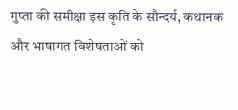गुप्ता की समीक्षा इस कृति के सौन्दर्य, कथानक और भाषागत विशेषताओं को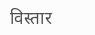विस्तार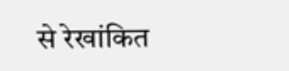से रेखांकित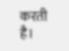करती है।